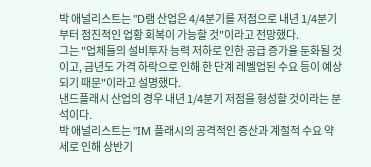박 애널리스트는 "D램 산업은 4/4분기를 저점으로 내년 1/4분기부터 점진적인 업황 회복이 가능할 것"이라고 전망했다.
그는 "업체들의 설비투자 능력 저하로 인한 공급 증가율 둔화될 것이고, 금년도 가격 하락으로 인해 한 단계 레벨업된 수요 등이 예상되기 때문"이라고 설명했다.
낸드플래시 산업의 경우 내년 1/4분기 저점을 형성할 것이라는 분석이다.
박 애널리스트는 "IM 플래시의 공격적인 증산과 계절적 수요 약세로 인해 상반기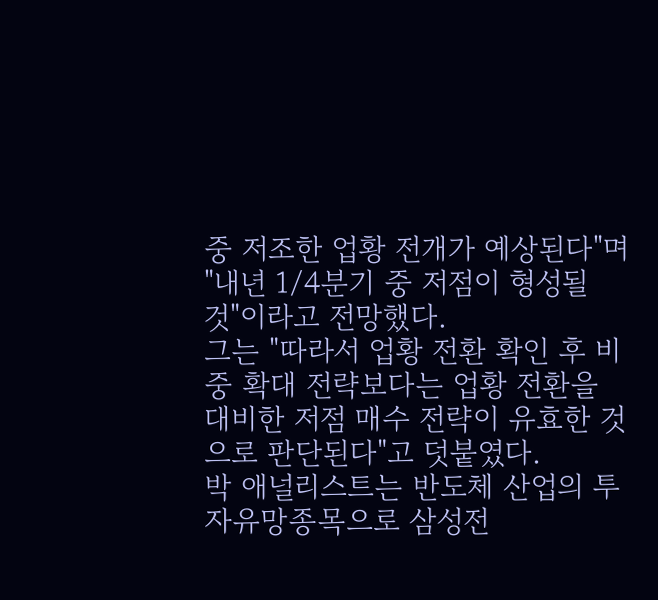중 저조한 업황 전개가 예상된다"며 "내년 1/4분기 중 저점이 형성될 것"이라고 전망했다.
그는 "따라서 업황 전환 확인 후 비중 확대 전략보다는 업황 전환을 대비한 저점 매수 전략이 유효한 것으로 판단된다"고 덧붙였다.
박 애널리스트는 반도체 산업의 투자유망종목으로 삼성전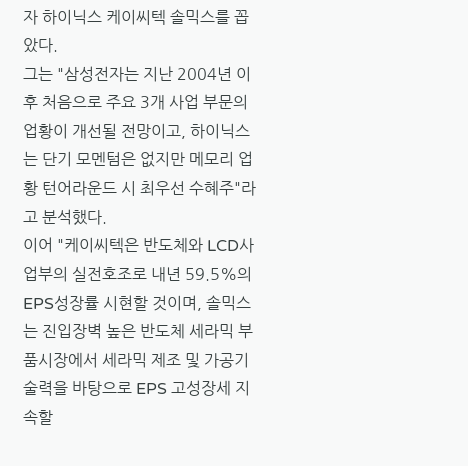자 하이닉스 케이씨텍 솔믹스를 꼽았다.
그는 "삼성전자는 지난 2004년 이후 처음으로 주요 3개 사업 부문의 업황이 개선될 전망이고, 하이닉스는 단기 모멘텀은 없지만 메모리 업황 턴어라운드 시 최우선 수혜주"라고 분석했다.
이어 "케이씨텍은 반도체와 LCD사업부의 실전호조로 내년 59.5%의 EPS성장률 시현할 것이며, 솔믹스는 진입장벽 높은 반도체 세라믹 부품시장에서 세라믹 제조 및 가공기술력을 바탕으로 EPS 고성장세 지속할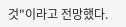것"이라고 전망했다.